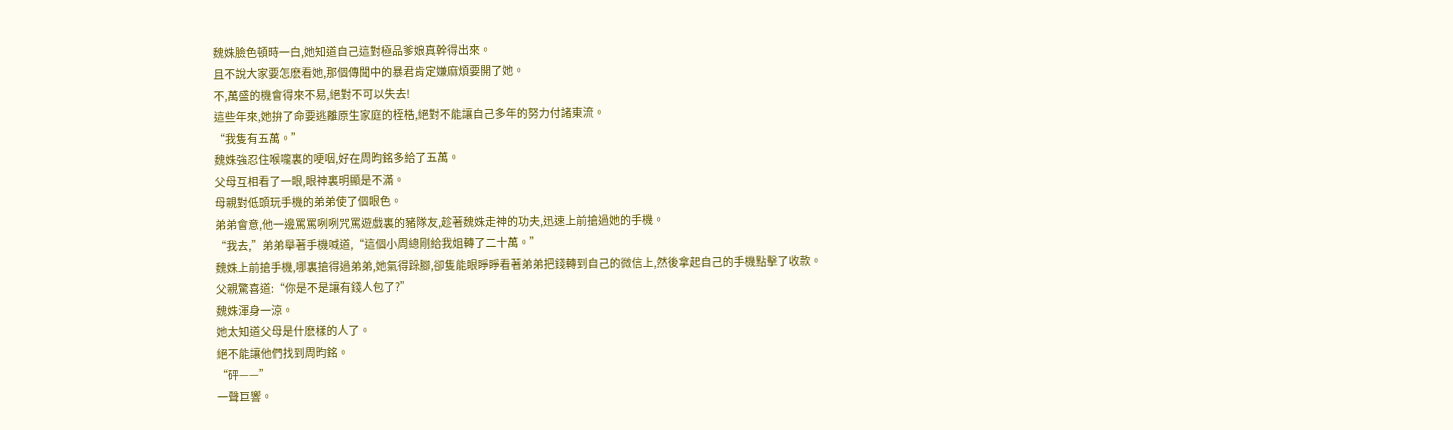魏姝臉色頓時一白,她知道自己這對極品爹娘真幹得出來。
且不說大家要怎麽看她,那個傳聞中的暴君肯定嫌麻煩要開了她。
不,萬盛的機會得來不易,絕對不可以失去!
這些年來,她拚了命要逃離原生家庭的桎梏,絕對不能讓自己多年的努力付諸東流。
“我隻有五萬。”
魏姝強忍住喉嚨裏的哽咽,好在周昀銘多給了五萬。
父母互相看了一眼,眼神裏明顯是不滿。
母親對低頭玩手機的弟弟使了個眼色。
弟弟會意,他一邊罵罵咧咧咒罵遊戲裏的豬隊友,趁著魏姝走神的功夫,迅速上前搶過她的手機。
“我去,”弟弟舉著手機喊道,“這個小周總剛給我姐轉了二十萬。”
魏姝上前搶手機,哪裏搶得過弟弟,她氣得跺腳,卻隻能眼睜睜看著弟弟把錢轉到自己的微信上,然後拿起自己的手機點擊了收款。
父親驚喜道:“你是不是讓有錢人包了?”
魏姝渾身一涼。
她太知道父母是什麽樣的人了。
絕不能讓他們找到周昀銘。
“砰——”
一聲巨響。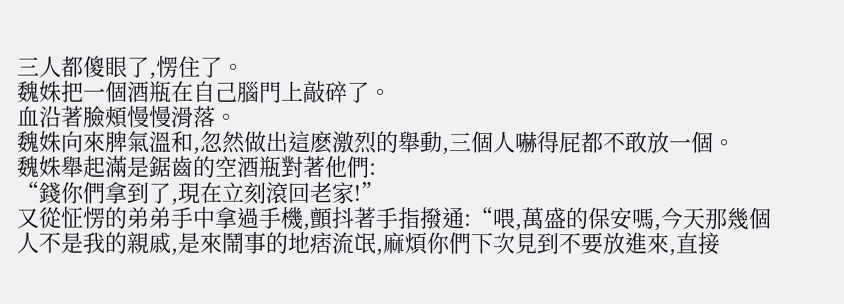三人都傻眼了,愣住了。
魏姝把一個酒瓶在自己腦門上敲碎了。
血沿著臉頰慢慢滑落。
魏姝向來脾氣溫和,忽然做出這麽激烈的舉動,三個人嚇得屁都不敢放一個。
魏姝舉起滿是鋸齒的空酒瓶對著他們:
“錢你們拿到了,現在立刻滾回老家!”
又從怔愣的弟弟手中拿過手機,顫抖著手指撥通:“喂,萬盛的保安嗎,今天那幾個人不是我的親戚,是來鬧事的地痞流氓,麻煩你們下次見到不要放進來,直接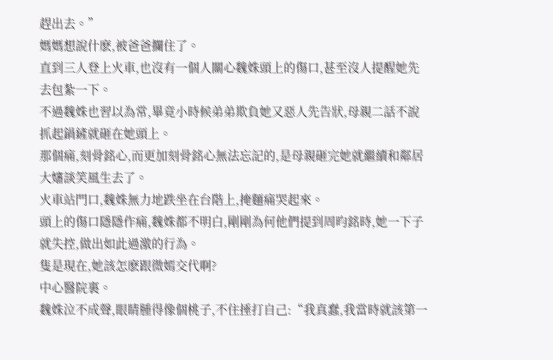趕出去。”
媽媽想說什麽,被爸爸攔住了。
直到三人登上火車,也沒有一個人關心魏姝頭上的傷口,甚至沒人提醒她先去包紮一下。
不過魏姝也習以為常,畢竟小時候弟弟欺負她又惡人先告狀,母親二話不說抓起鍋鏟就砸在她頭上。
那個痛,刻骨銘心,而更加刻骨銘心無法忘記的,是母親砸完她就繼續和鄰居大嬸談笑風生去了。
火車站門口,魏姝無力地跌坐在台階上,掩麵痛哭起來。
頭上的傷口隱隱作痛,魏姝都不明白,剛剛為何他們提到周昀銘時,她一下子就失控,做出如此過激的行為。
隻是現在,她該怎麽跟微嫣交代啊?
中心醫院裏。
魏姝泣不成聲,眼睛腫得像個桃子,不住捶打自己:“我真蠢,我當時就該第一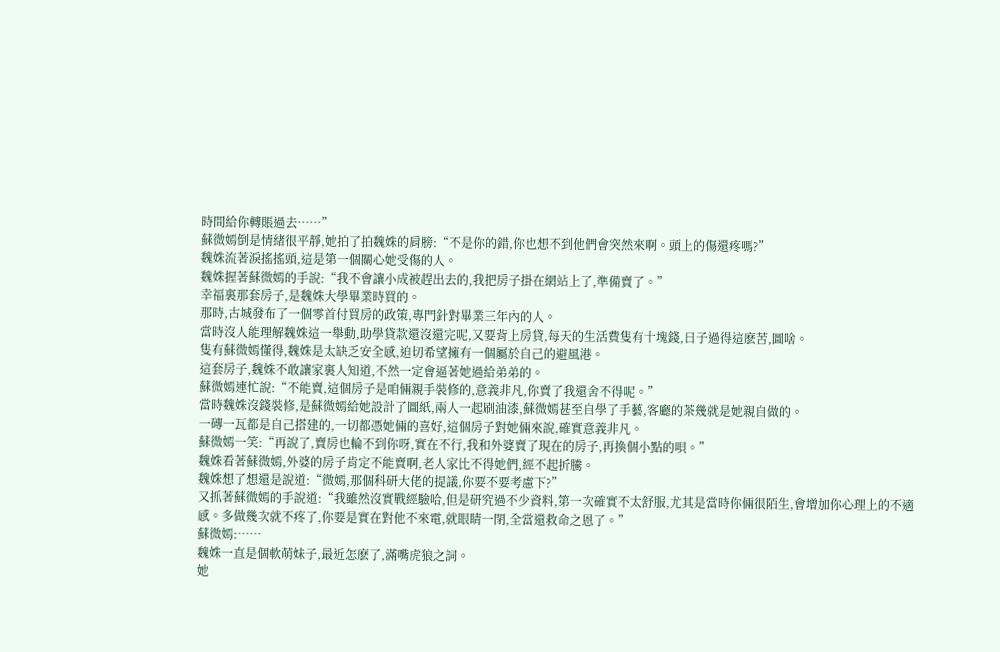時間給你轉賬過去……”
蘇微嫣倒是情緒很平靜,她拍了拍魏姝的肩膀:“不是你的錯,你也想不到他們會突然來啊。頭上的傷還疼嗎?”
魏姝流著淚搖搖頭,這是第一個關心她受傷的人。
魏姝握著蘇微嫣的手說:“我不會讓小成被趕出去的,我把房子掛在網站上了,準備賣了。”
幸福裏那套房子,是魏姝大學畢業時買的。
那時,古城發布了一個零首付買房的政策,專門針對畢業三年內的人。
當時沒人能理解魏姝這一舉動,助學貸款還沒還完呢,又要背上房貸,每天的生活費隻有十塊錢,日子過得這麽苦,圖啥。
隻有蘇微嫣懂得,魏姝是太缺乏安全感,迫切希望擁有一個屬於自己的避風港。
這套房子,魏姝不敢讓家裏人知道,不然一定會逼著她過給弟弟的。
蘇微嫣連忙說:“不能賣,這個房子是咱倆親手裝修的,意義非凡,你賣了我還舍不得呢。”
當時魏姝沒錢裝修,是蘇微嫣給她設計了圖紙,兩人一起刷油漆,蘇微嫣甚至自學了手藝,客廳的茶幾就是她親自做的。
一磚一瓦都是自己搭建的,一切都憑她倆的喜好,這個房子對她倆來說,確實意義非凡。
蘇微嫣一笑:“再說了,賣房也輪不到你呀,實在不行,我和外婆賣了現在的房子,再換個小點的唄。”
魏姝看著蘇微嫣,外婆的房子肯定不能賣啊,老人家比不得她們,經不起折騰。
魏姝想了想還是說道:“微嫣,那個科研大佬的提議,你要不要考慮下?”
又抓著蘇微嫣的手說道:“我雖然沒實戰經驗哈,但是研究過不少資料,第一次確實不太舒服,尤其是當時你倆很陌生,會增加你心理上的不適感。多做幾次就不疼了,你要是實在對他不來電,就眼睛一閉,全當還救命之恩了。”
蘇微嫣:……
魏姝一直是個軟萌妹子,最近怎麽了,滿嘴虎狼之詞。
她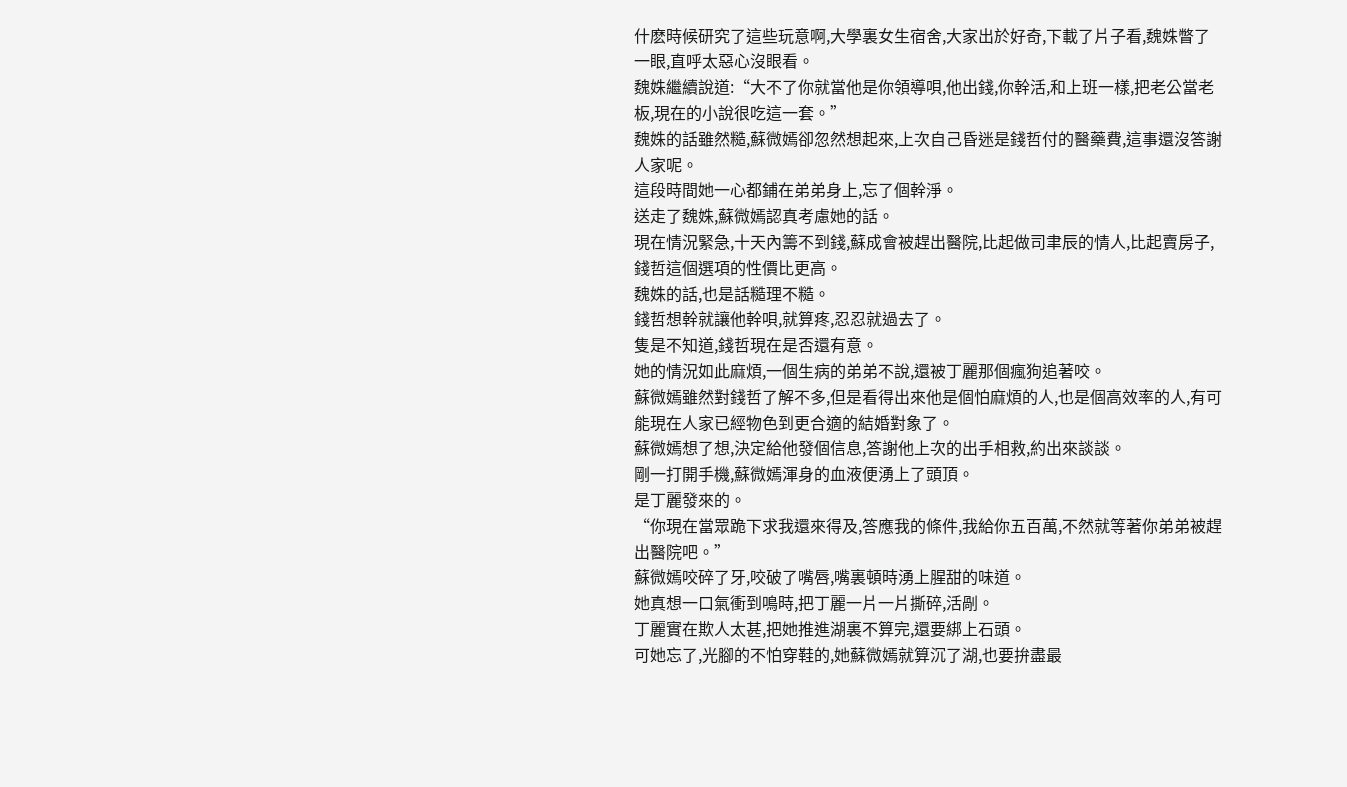什麽時候研究了這些玩意啊,大學裏女生宿舍,大家出於好奇,下載了片子看,魏姝瞥了一眼,直呼太惡心沒眼看。
魏姝繼續說道:“大不了你就當他是你領導唄,他出錢,你幹活,和上班一樣,把老公當老板,現在的小說很吃這一套。”
魏姝的話雖然糙,蘇微嫣卻忽然想起來,上次自己昏迷是錢哲付的醫藥費,這事還沒答謝人家呢。
這段時間她一心都鋪在弟弟身上,忘了個幹淨。
送走了魏姝,蘇微嫣認真考慮她的話。
現在情況緊急,十天內籌不到錢,蘇成會被趕出醫院,比起做司聿辰的情人,比起賣房子,錢哲這個選項的性價比更高。
魏姝的話,也是話糙理不糙。
錢哲想幹就讓他幹唄,就算疼,忍忍就過去了。
隻是不知道,錢哲現在是否還有意。
她的情況如此麻煩,一個生病的弟弟不說,還被丁麗那個瘋狗追著咬。
蘇微嫣雖然對錢哲了解不多,但是看得出來他是個怕麻煩的人,也是個高效率的人,有可能現在人家已經物色到更合適的結婚對象了。
蘇微嫣想了想,決定給他發個信息,答謝他上次的出手相救,約出來談談。
剛一打開手機,蘇微嫣渾身的血液便湧上了頭頂。
是丁麗發來的。
“你現在當眾跪下求我還來得及,答應我的條件,我給你五百萬,不然就等著你弟弟被趕出醫院吧。”
蘇微嫣咬碎了牙,咬破了嘴唇,嘴裏頓時湧上腥甜的味道。
她真想一口氣衝到鳴時,把丁麗一片一片撕碎,活剮。
丁麗實在欺人太甚,把她推進湖裏不算完,還要綁上石頭。
可她忘了,光腳的不怕穿鞋的,她蘇微嫣就算沉了湖,也要拚盡最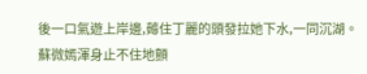後一口氣遊上岸邊,薅住丁麗的頭發拉她下水,一同沉湖。
蘇微嫣渾身止不住地顫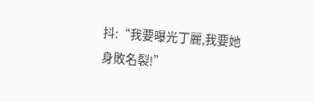抖:“我要曝光丁麗,我要她身敗名裂!”